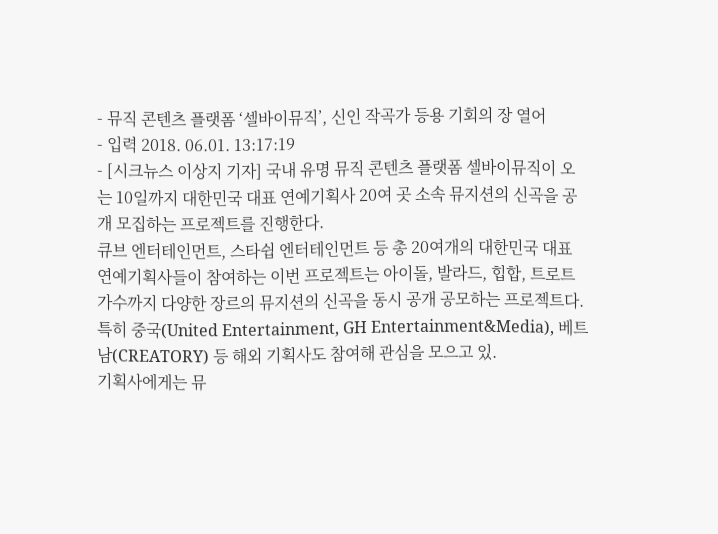- 뮤직 콘텐츠 플랫폼 ‘셀바이뮤직’, 신인 작곡가 등용 기회의 장 열어
- 입력 2018. 06.01. 13:17:19
- [시크뉴스 이상지 기자] 국내 유명 뮤직 콘텐츠 플랫폼 셀바이뮤직이 오는 10일까지 대한민국 대표 연예기획사 20여 곳 소속 뮤지션의 신곡을 공개 모집하는 프로젝트를 진행한다.
큐브 엔터테인먼트, 스타쉽 엔터테인먼트 등 총 20여개의 대한민국 대표 연예기획사들이 참여하는 이번 프로젝트는 아이돌, 발라드, 힙합, 트로트 가수까지 다양한 장르의 뮤지션의 신곡을 동시 공개 공모하는 프로젝트다. 특히 중국(United Entertainment, GH Entertainment&Media), 베트남(CREATORY) 등 해외 기획사도 참여해 관심을 모으고 있.
기획사에게는 뮤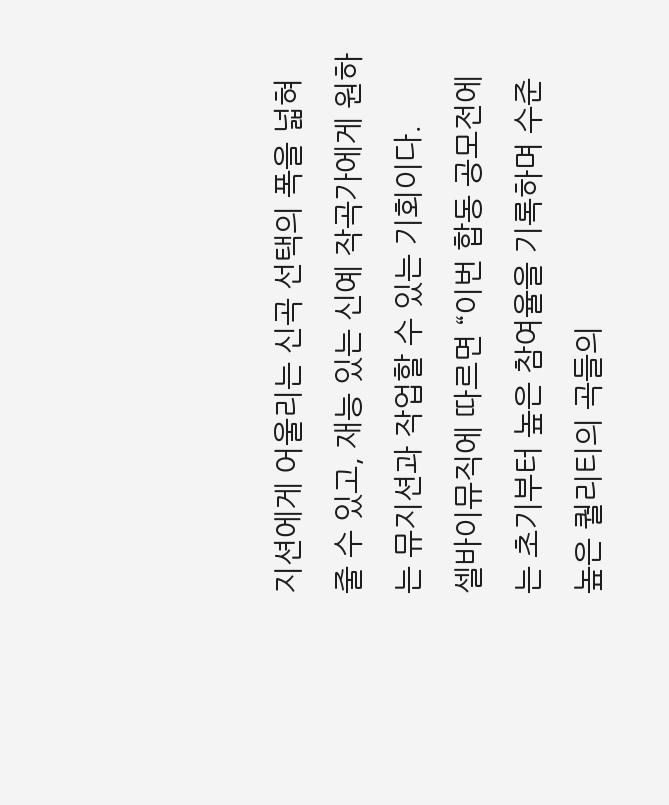지션에게 어울리는 신곡 선택의 폭을 넓혀줄 수 있고, 재능 있는 신예 작곡가에게 원하는 뮤지션과 작업할 수 있는 기회이다.
셀바이뮤직에 따르면 “이번 합동 공모전에는 초기부터 높은 참여율을 기록하며 수준 높은 퀄리티의 곡들의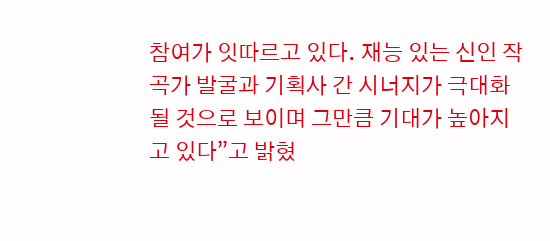참여가 잇따르고 있다. 재능 있는 신인 작곡가 발굴과 기획사 간 시너지가 극대화될 것으로 보이며 그만큼 기대가 높아지고 있다”고 밝혔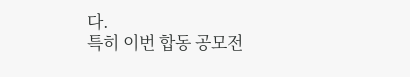다.
특히 이번 합동 공모전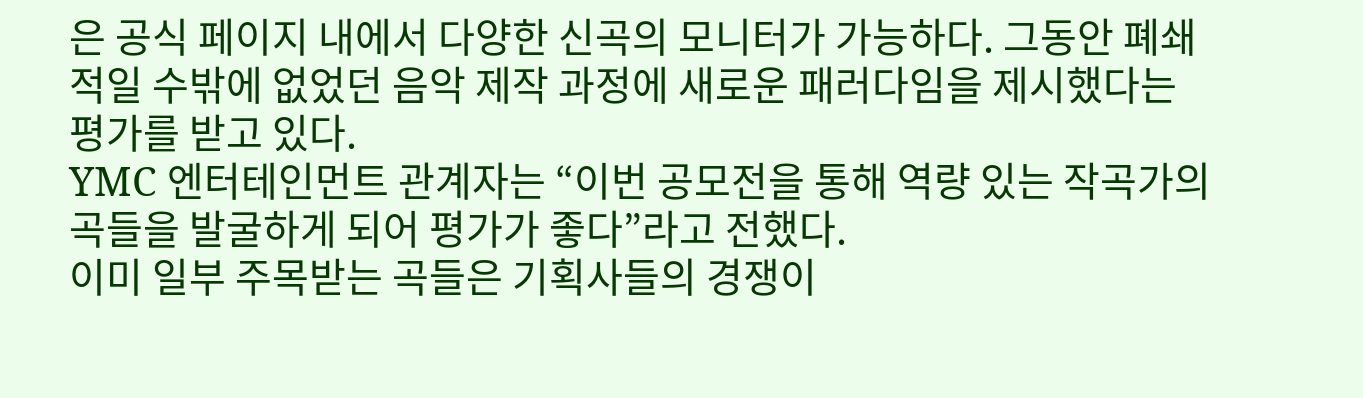은 공식 페이지 내에서 다양한 신곡의 모니터가 가능하다. 그동안 폐쇄적일 수밖에 없었던 음악 제작 과정에 새로운 패러다임을 제시했다는 평가를 받고 있다.
YMC 엔터테인먼트 관계자는 “이번 공모전을 통해 역량 있는 작곡가의 곡들을 발굴하게 되어 평가가 좋다”라고 전했다.
이미 일부 주목받는 곡들은 기획사들의 경쟁이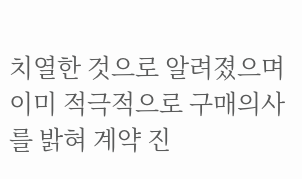치열한 것으로 알려졌으며 이미 적극적으로 구매의사를 밝혀 계약 진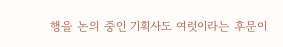행을 논의 중인 기획사도 여럿이라는 후문이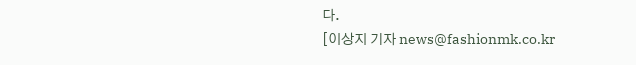다.
[이상지 기자 news@fashionmk.co.kr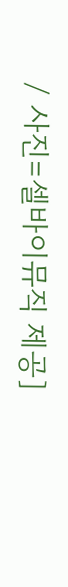/ 사진=셀바이뮤직 제공]